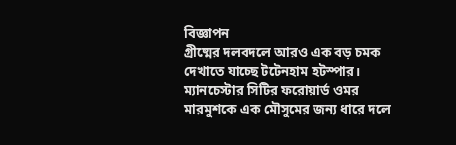বিজ্ঞাপন
গ্রীষ্মের দলবদলে আরও এক বড় চমক দেখাতে যাচ্ছে টটেনহাম হটস্পার। ম্যানচেস্টার সিটির ফরোয়ার্ড ওমর মারমুশকে এক মৌসুমের জন্য ধারে দলে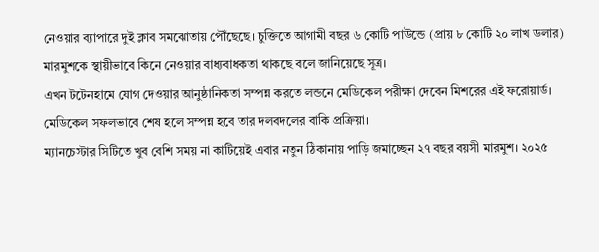নেওয়ার ব্যাপারে দুই ক্লাব সমঝোতায় পৌঁছেছে। চুক্তিতে আগামী বছর ৬ কোটি পাউন্ডে (প্রায় ৮ কোটি ২০ লাখ ডলার) মারমুশকে স্থায়ীভাবে কিনে নেওয়ার বাধ্যবাধকতা থাকছে বলে জানিয়েছে সূত্র।
এখন টটেনহামে যোগ দেওয়ার আনুষ্ঠানিকতা সম্পন্ন করতে লন্ডনে মেডিকেল পরীক্ষা দেবেন মিশরের এই ফরোয়ার্ড। মেডিকেল সফলভাবে শেষ হলে সম্পন্ন হবে তার দলবদলের বাকি প্রক্রিয়া।
ম্যানচেস্টার সিটিতে খুব বেশি সময় না কাটিয়েই এবার নতুন ঠিকানায় পাড়ি জমাচ্ছেন ২৭ বছর বয়সী মারমুশ। ২০২৫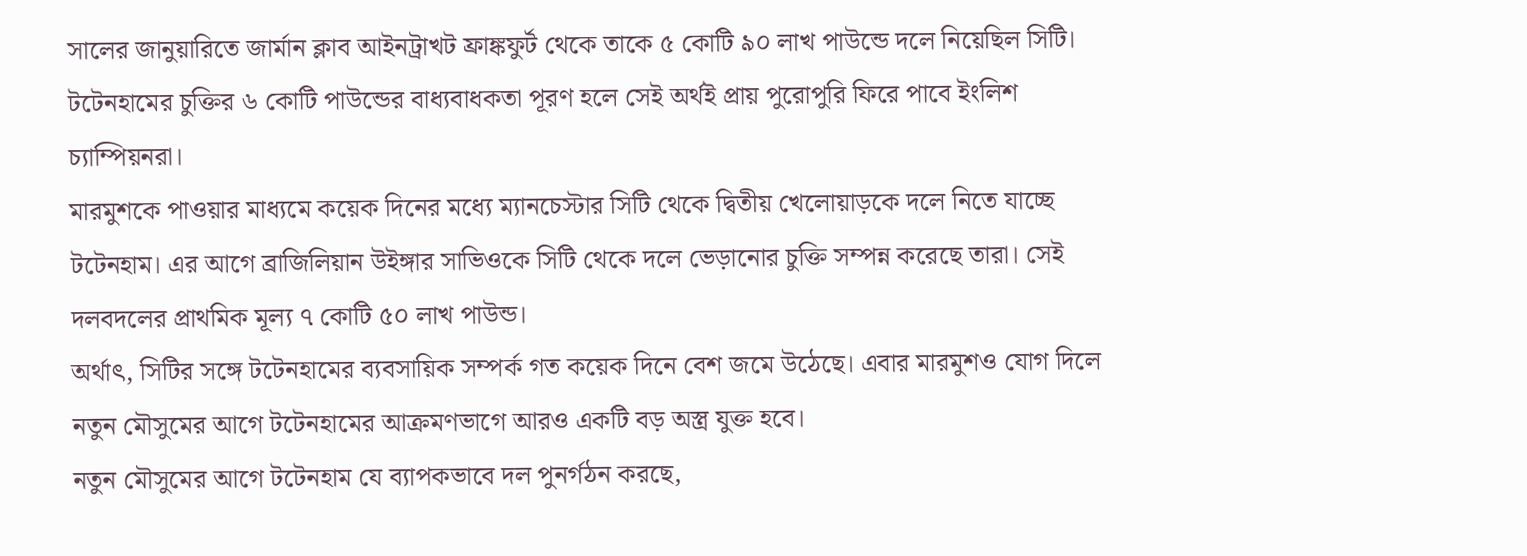সালের জানুয়ারিতে জার্মান ক্লাব আইনট্রাখট ফ্রাঙ্কফুর্ট থেকে তাকে ৫ কোটি ৯০ লাখ পাউন্ডে দলে নিয়েছিল সিটি। টটেনহামের চুক্তির ৬ কোটি পাউন্ডের বাধ্যবাধকতা পূরণ হলে সেই অর্থই প্রায় পুরোপুরি ফিরে পাবে ইংলিশ চ্যাম্পিয়নরা।
মারমুশকে পাওয়ার মাধ্যমে কয়েক দিনের মধ্যে ম্যানচেস্টার সিটি থেকে দ্বিতীয় খেলোয়াড়কে দলে নিতে যাচ্ছে টটেনহাম। এর আগে ব্রাজিলিয়ান উইঙ্গার সাভিওকে সিটি থেকে দলে ভেড়ানোর চুক্তি সম্পন্ন করেছে তারা। সেই দলবদলের প্রাথমিক মূল্য ৭ কোটি ৫০ লাখ পাউন্ড।
অর্থাৎ, সিটির সঙ্গে টটেনহামের ব্যবসায়িক সম্পর্ক গত কয়েক দিনে বেশ জমে উঠেছে। এবার মারমুশও যোগ দিলে নতুন মৌসুমের আগে টটেনহামের আক্রমণভাগে আরও একটি বড় অস্ত্র যুক্ত হবে।
নতুন মৌসুমের আগে টটেনহাম যে ব্যাপকভাবে দল পুনর্গঠন করছে,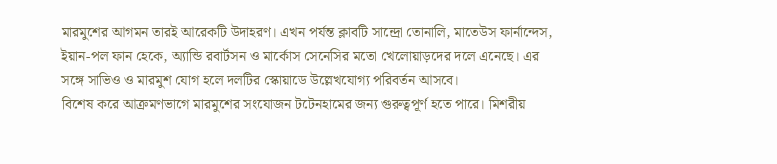মারমুশের আগমন তারই আরেকটি উদাহরণ। এখন পর্যন্ত ক্লাবটি সান্দ্রো তোনালি, মাতেউস ফার্নান্দেস, ইয়ান-পল ফান হেকে, অ্যান্ডি রবার্টসন ও মার্কোস সেনেসির মতো খেলোয়াড়দের দলে এনেছে। এর সঙ্গে সাভিও ও মারমুশ যোগ হলে দলটির স্কোয়াডে উল্লেখযোগ্য পরিবর্তন আসবে।
বিশেষ করে আক্রমণভাগে মারমুশের সংযোজন টটেনহামের জন্য গুরুত্বপূর্ণ হতে পারে। মিশরীয়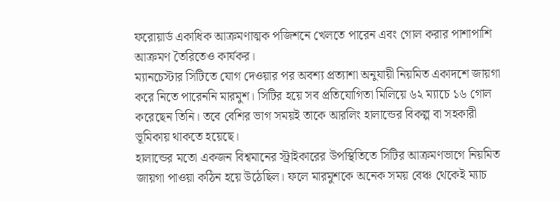ফরোয়ার্ড একাধিক আক্রমণাত্মক পজিশনে খেলতে পারেন এবং গোল করার পাশাপাশি আক্রমণ তৈরিতেও কার্যকর।
ম্যানচেস্টার সিটিতে যোগ দেওয়ার পর অবশ্য প্রত্যাশা অনুযায়ী নিয়মিত একাদশে জায়গা করে নিতে পারেননি মারমুশ। সিটির হয়ে সব প্রতিযোগিতা মিলিয়ে ৬২ ম্যাচে ১৬ গোল করেছেন তিনি। তবে বেশির ভাগ সময়ই তাকে আরলিং হালান্ডের বিকল্প বা সহকারী ভূমিকায় থাকতে হয়েছে।
হালান্ডের মতো একজন বিশ্বমানের স্ট্রাইকারের উপস্থিতিতে সিটির আক্রমণভাগে নিয়মিত জায়গা পাওয়া কঠিন হয়ে উঠেছিল। ফলে মারমুশকে অনেক সময় বেঞ্চ থেকেই ম্যাচ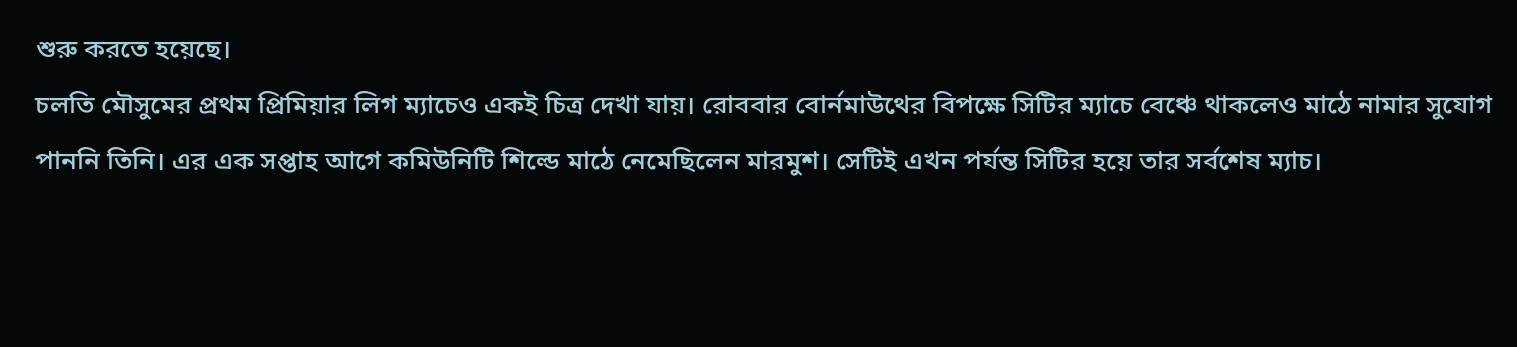শুরু করতে হয়েছে।
চলতি মৌসুমের প্রথম প্রিমিয়ার লিগ ম্যাচেও একই চিত্র দেখা যায়। রোববার বোর্নমাউথের বিপক্ষে সিটির ম্যাচে বেঞ্চে থাকলেও মাঠে নামার সুযোগ পাননি তিনি। এর এক সপ্তাহ আগে কমিউনিটি শিল্ডে মাঠে নেমেছিলেন মারমুশ। সেটিই এখন পর্যন্ত সিটির হয়ে তার সর্বশেষ ম্যাচ।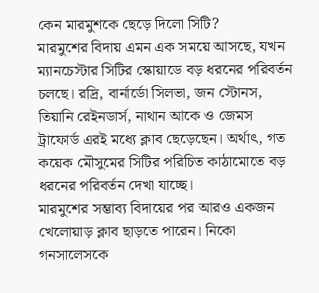কেন মারমুশকে ছেড়ে দিলো সিটি?
মারমুশের বিদায় এমন এক সময়ে আসছে, যখন ম্যানচেস্টার সিটির স্কোয়াডে বড় ধরনের পরিবর্তন চলছে। রদ্রি, বার্নার্ডো সিলভা, জন স্টোনস, তিয়ানি রেইনডার্স, নাথান আকে ও জেমস ট্রাফোর্ড এরই মধ্যে ক্লাব ছেড়েছেন। অর্থাৎ, গত কয়েক মৌসুমের সিটির পরিচিত কাঠামোতে বড় ধরনের পরিবর্তন দেখা যাচ্ছে।
মারমুশের সম্ভাব্য বিদায়ের পর আরও একজন খেলোয়াড় ক্লাব ছাড়তে পারেন। নিকো গনসালেসকে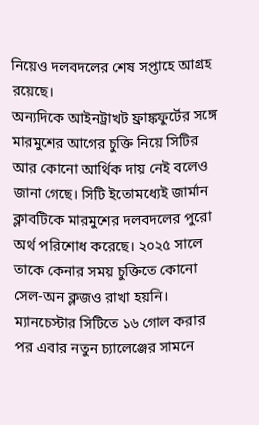নিয়েও দলবদলের শেষ সপ্তাহে আগ্রহ রয়েছে।
অন্যদিকে আইনট্রাখট ফ্রাঙ্কফুর্টের সঙ্গে মারমুশের আগের চুক্তি নিয়ে সিটির আর কোনো আর্থিক দায় নেই বলেও জানা গেছে। সিটি ইতোমধ্যেই জার্মান ক্লাবটিকে মারমুশের দলবদলের পুরো অর্থ পরিশোধ করেছে। ২০২৫ সালে তাকে কেনার সময় চুক্তিতে কোনো সেল-অন ক্লজও রাখা হয়নি।
ম্যানচেস্টার সিটিতে ১৬ গোল করার পর এবার নতুন চ্যালেঞ্জের সামনে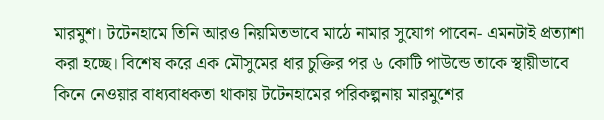মারমুশ। টটেনহামে তিনি আরও নিয়মিতভাবে মাঠে নামার সুযোগ পাবেন- এমনটাই প্রত্যাশা করা হচ্ছে। বিশেষ করে এক মৌসুমের ধার চুক্তির পর ৬ কোটি পাউন্ডে তাকে স্থায়ীভাবে কিনে নেওয়ার বাধ্যবাধকতা থাকায় টটেনহামের পরিকল্পনায় মারমুশের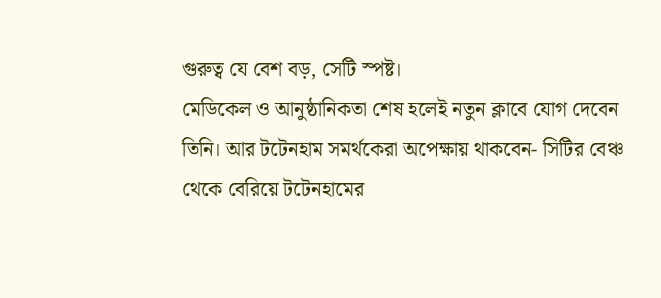গুরুত্ব যে বেশ বড়, সেটি স্পষ্ট।
মেডিকেল ও আনুষ্ঠানিকতা শেষ হলেই নতুন ক্লাবে যোগ দেবেন তিনি। আর টটেনহাম সমর্থকেরা অপেক্ষায় থাকবেন- সিটির বেঞ্চ থেকে বেরিয়ে টটেনহামের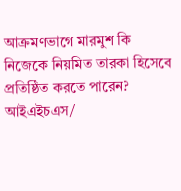আক্রমণভাগে মারমুশ কি নিজেকে নিয়মিত তারকা হিসেবে প্রতিষ্ঠিত করতে পারেন?
আইএইচএস/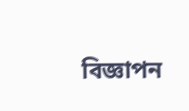বিজ্ঞাপন